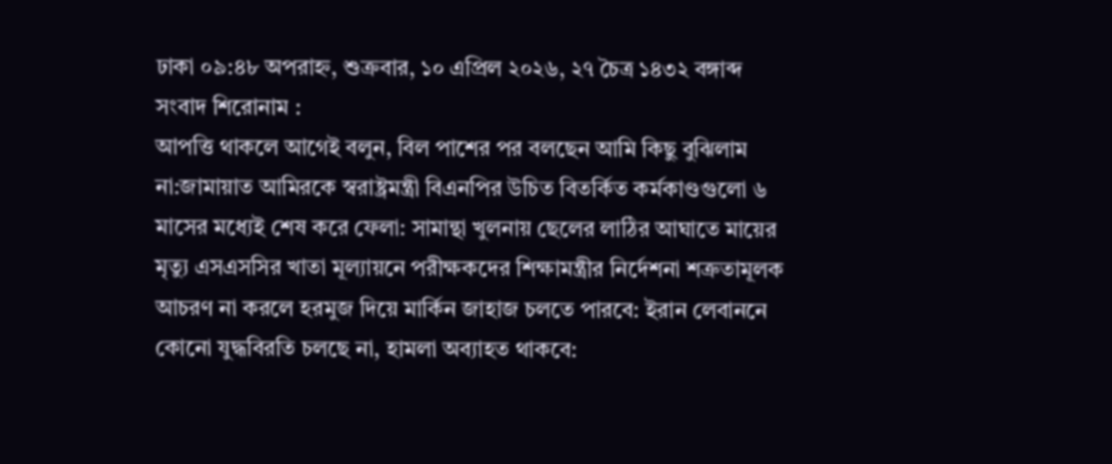ঢাকা ০৯:৪৮ অপরাহ্ন, শুক্রবার, ১০ এপ্রিল ২০২৬, ২৭ চৈত্র ১৪৩২ বঙ্গাব্দ
সংবাদ শিরোনাম :
আপত্তি থাকলে আগেই বলুন, বিল পাশের পর বলছেন আমি কিছু বুঝিলাম না:জামায়াত আমিরকে স্বরাষ্ট্রমন্ত্রী বিএনপির উচিত বিতর্কিত কর্মকাণ্ডগুলো ৬ মাসের মধ্যেই শেষ করে ফেলা: সামান্থা খুলনায় ছেলের লাঠির আঘাতে মায়ের মৃত্যু এসএসসির খাতা মূল্যায়নে পরীক্ষকদের শিক্ষামন্ত্রীর নির্দেশনা শত্রুতামূলক আচরণ না করলে হরমুজ দিয়ে মার্কিন জাহাজ চলতে পারবে: ইরান লেবাননে কোনো যুদ্ধবিরতি চলছে না, হামলা অব্যাহত থাকবে: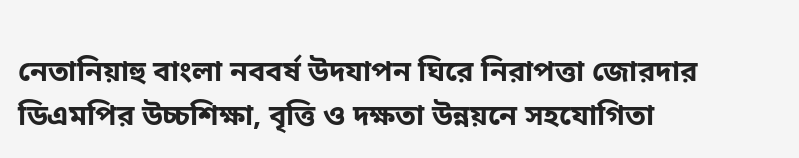নেতানিয়াহু বাংলা নববর্ষ উদযাপন ঘিরে নিরাপত্তা জোরদার ডিএমপির উচ্চশিক্ষা, বৃত্তি ও দক্ষতা উন্নয়নে সহযোগিতা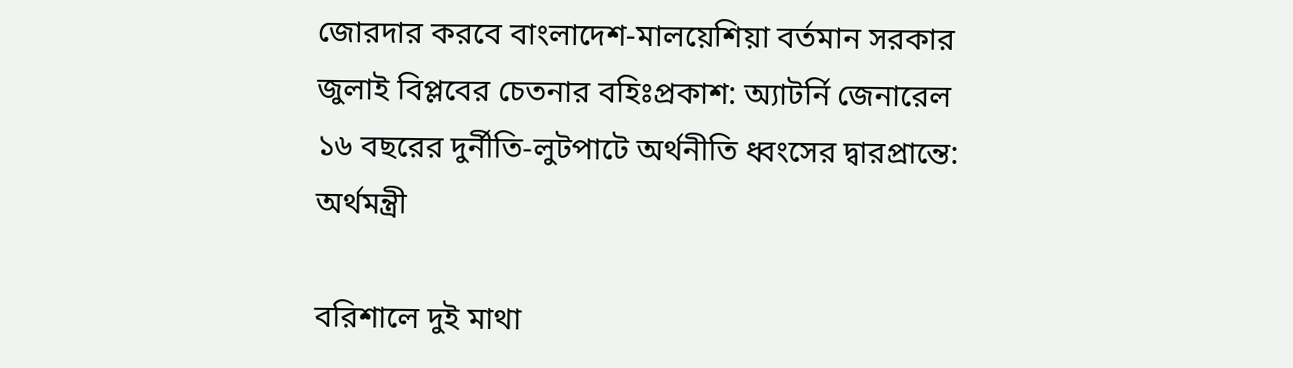জোরদার করবে বাংলাদেশ-মালয়েশিয়া বর্তমান সরকার জুলাই বিপ্লবের চেতনার বহিঃপ্রকাশ: অ্যাটর্নি জেনারেল ১৬ বছরের দুর্নীতি-লুটপাটে অর্থনীতি ধ্বংসের দ্বারপ্রান্তে: অর্থমন্ত্রী

বরিশালে দুই মাথা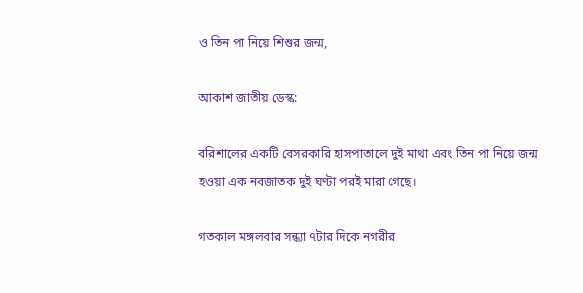ও তিন পা নিয়ে শিশুর জন্ম,

আকাশ জাতীয় ডেস্ক:

বরিশালের একটি বেসরকারি হাসপাতালে দুই মাথা এবং তিন পা নিয়ে জন্ম হওয়া এক নবজাতক দুই ঘণ্টা পরই মারা গেছে।

গতকাল মঙ্গলবার সন্ধ্যা ৭টার দিকে নগরীর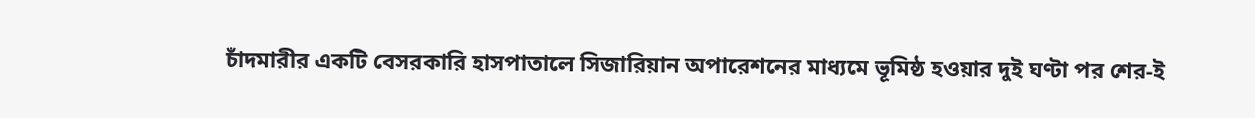চাঁদমারীর একটি বেসরকারি হাসপাতালে সিজারিয়ান অপারেশনের মাধ্যমে ভূমিষ্ঠ হওয়ার দুই ঘণ্টা পর শের-ই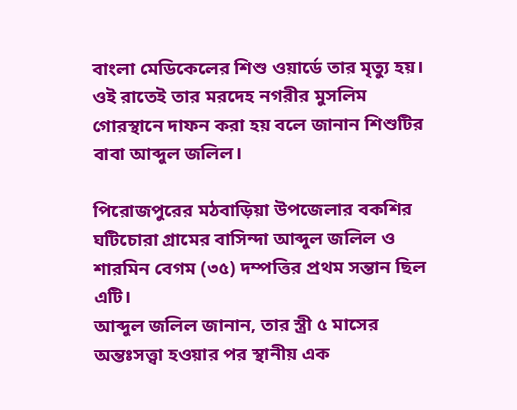বাংলা মেডিকেলের শিশু ওয়ার্ডে তার মৃত্যু হয়। ওই রাতেই তার মরদেহ নগরীর মুসলিম গোরস্থানে দাফন করা হয় বলে জানান শিশুটির বাবা আব্দুল জলিল।

পিরোজপুরের মঠবাড়িয়া উপজেলার বকশির ঘটিচোরা গ্রামের বাসিন্দা আব্দুল জলিল ও শারমিন বেগম (৩৫) দম্পত্তির প্রথম সন্তান ছিল এটি।
আব্দুল জলিল জানান, তার স্ত্রী ৫ মাসের অন্তঃসত্ত্বা হওয়ার পর স্থানীয় এক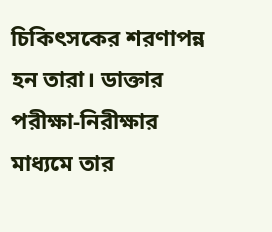চিকিৎসকের শরণাপন্ন হন তারা। ডাক্তার পরীক্ষা-নিরীক্ষার মাধ্যমে তার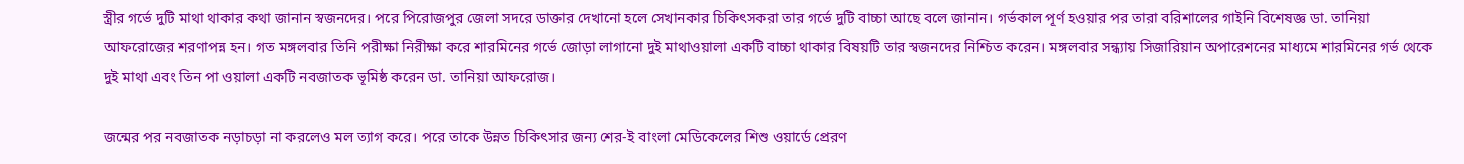স্ত্রীর গর্ভে দুটি মাথা থাকার কথা জানান স্বজনদের। পরে পিরোজপুর জেলা সদরে ডাক্তার দেখানো হলে সেখানকার চিকিৎসকরা তার গর্ভে দুটি বাচ্চা আছে বলে জানান। গর্ভকাল পূর্ণ হওয়ার পর তারা বরিশালের গাইনি বিশেষজ্ঞ ডা. তানিয়া আফরোজের শরণাপন্ন হন। গত মঙ্গলবার তিনি পরীক্ষা নিরীক্ষা করে শারমিনের গর্ভে জোড়া লাগানো দুই মাথাওয়ালা একটি বাচ্চা থাকার বিষয়টি তার স্বজনদের নিশ্চিত করেন। মঙ্গলবার সন্ধ্যায় সিজারিয়ান অপারেশনের মাধ্যমে শারমিনের গর্ভ থেকে দুই মাথা এবং তিন পা ওয়ালা একটি নবজাতক ভূমিষ্ঠ করেন ডা. তানিয়া আফরোজ।

জন্মের পর নবজাতক নড়াচড়া না করলেও মল ত্যাগ করে। পরে তাকে উন্নত চিকিৎসার জন্য শের-ই বাংলা মেডিকেলের শিশু ওয়ার্ডে প্রেরণ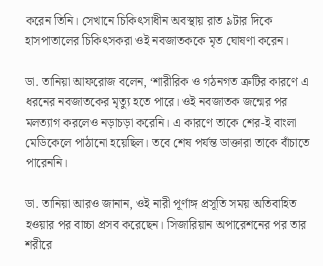করেন তিনি। সেখানে চিকিৎসাধীন অবস্থায় রাত ৯টার দিকে হাসপাতালের চিকিৎসকরা ওই নবজাতককে মৃত ঘোষণা করেন।

ডা. তানিয়া আফরোজ বলেন, ‘শারীরিক ও গঠনগত ত্রুটির কারণে এ ধরনের নবজাতকের মৃত্যু হতে পারে। ওই নবজাতক জন্মের পর মলত্যাগ করলেও নড়াচড়া করেনি। এ কারণে তাকে শের-ই বাংলা মেডিকেলে পাঠানো হয়েছিল। তবে শেষ পর্যন্ত ডাক্তারা তাকে বাঁচাতে পারেননি।

ডা. তানিয়া আরও জানান, ওই নারী পূর্ণাঙ্গ প্রসূতি সময় অতিবাহিত হওয়ার পর বাচ্চা প্রসব করেছেন। সিজারিয়ান অপারেশনের পর তার শরীরে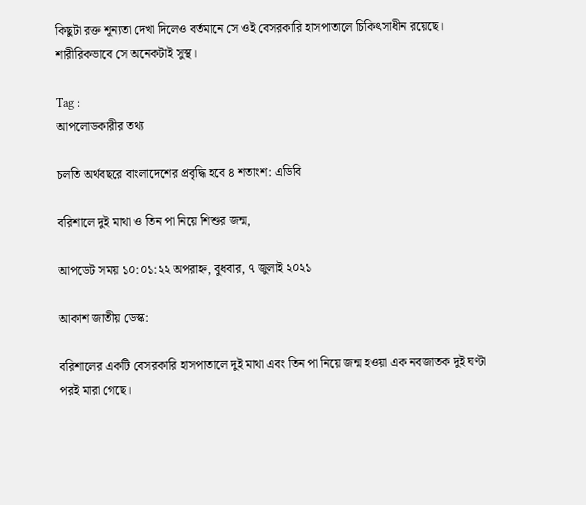কিছুটা রক্ত শূন্যতা দেখা দিলেও বর্তমানে সে ওই বেসরকারি হাসপাতালে চিকিৎসাধীন রয়েছে। শারীরিকভাবে সে অনেকটাই সুস্থ।

Tag :
আপলোডকারীর তথ্য

চলতি অর্থবছরে বাংলাদেশের প্রবৃদ্ধি হবে ৪ শতাংশ: এডিবি

বরিশালে দুই মাথা ও তিন পা নিয়ে শিশুর জন্ম,

আপডেট সময় ১০:০১:২২ অপরাহ্ন, বুধবার, ৭ জুলাই ২০২১

আকাশ জাতীয় ডেস্ক:

বরিশালের একটি বেসরকারি হাসপাতালে দুই মাথা এবং তিন পা নিয়ে জন্ম হওয়া এক নবজাতক দুই ঘণ্টা পরই মারা গেছে।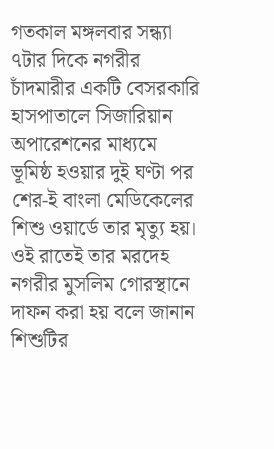গতকাল মঙ্গলবার সন্ধ্যা ৭টার দিকে নগরীর চাঁদমারীর একটি বেসরকারি হাসপাতালে সিজারিয়ান অপারেশনের মাধ্যমে ভূমিষ্ঠ হওয়ার দুই ঘণ্টা পর শের-ই বাংলা মেডিকেলের শিশু ওয়ার্ডে তার মৃত্যু হয়। ওই রাতেই তার মরদেহ নগরীর মুসলিম গোরস্থানে দাফন করা হয় বলে জানান শিশুটির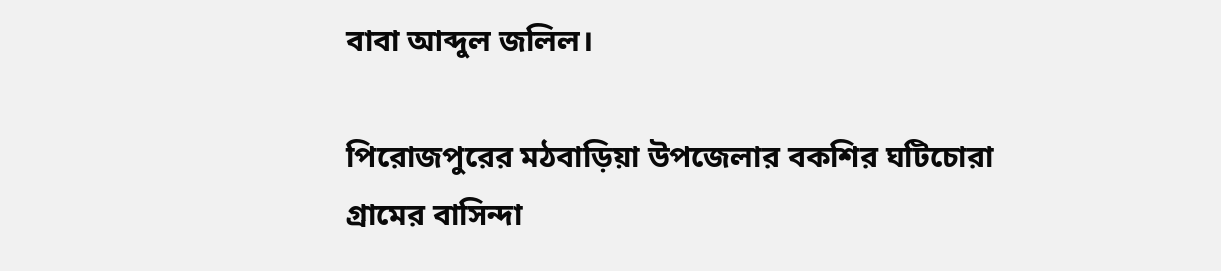বাবা আব্দুল জলিল।

পিরোজপুরের মঠবাড়িয়া উপজেলার বকশির ঘটিচোরা গ্রামের বাসিন্দা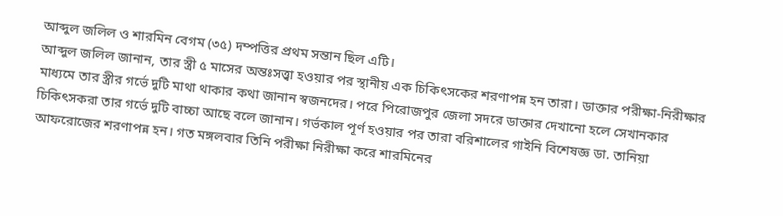আব্দুল জলিল ও শারমিন বেগম (৩৫) দম্পত্তির প্রথম সন্তান ছিল এটি।
আব্দুল জলিল জানান, তার স্ত্রী ৫ মাসের অন্তঃসত্ত্বা হওয়ার পর স্থানীয় এক চিকিৎসকের শরণাপন্ন হন তারা। ডাক্তার পরীক্ষা-নিরীক্ষার মাধ্যমে তার স্ত্রীর গর্ভে দুটি মাথা থাকার কথা জানান স্বজনদের। পরে পিরোজপুর জেলা সদরে ডাক্তার দেখানো হলে সেখানকার চিকিৎসকরা তার গর্ভে দুটি বাচ্চা আছে বলে জানান। গর্ভকাল পূর্ণ হওয়ার পর তারা বরিশালের গাইনি বিশেষজ্ঞ ডা. তানিয়া আফরোজের শরণাপন্ন হন। গত মঙ্গলবার তিনি পরীক্ষা নিরীক্ষা করে শারমিনের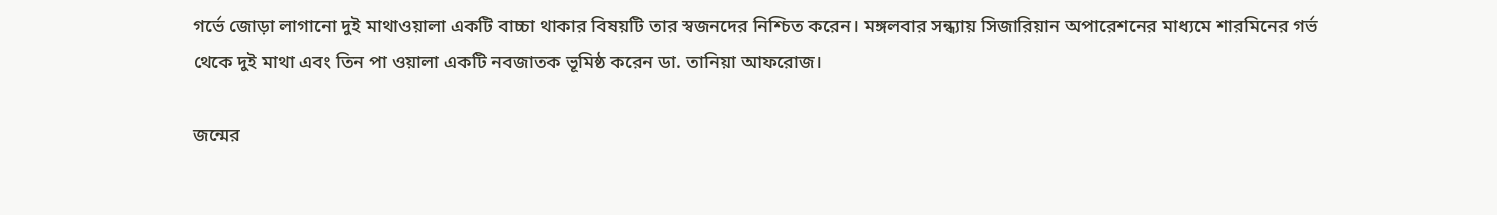গর্ভে জোড়া লাগানো দুই মাথাওয়ালা একটি বাচ্চা থাকার বিষয়টি তার স্বজনদের নিশ্চিত করেন। মঙ্গলবার সন্ধ্যায় সিজারিয়ান অপারেশনের মাধ্যমে শারমিনের গর্ভ থেকে দুই মাথা এবং তিন পা ওয়ালা একটি নবজাতক ভূমিষ্ঠ করেন ডা. তানিয়া আফরোজ।

জন্মের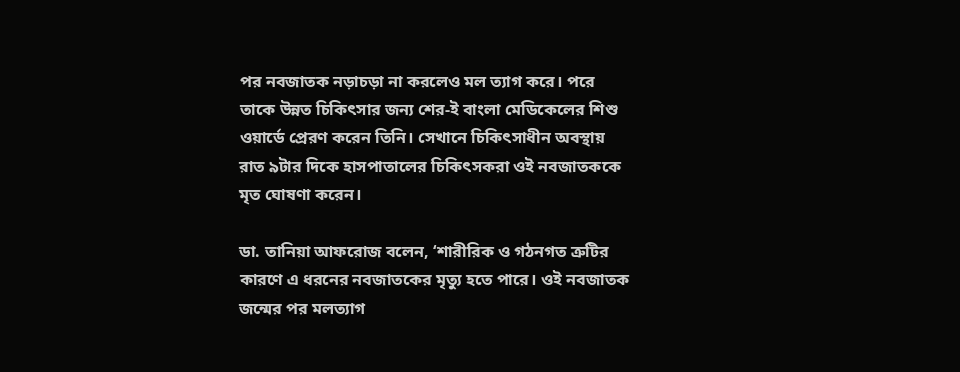পর নবজাতক নড়াচড়া না করলেও মল ত্যাগ করে। পরে তাকে উন্নত চিকিৎসার জন্য শের-ই বাংলা মেডিকেলের শিশু ওয়ার্ডে প্রেরণ করেন তিনি। সেখানে চিকিৎসাধীন অবস্থায় রাত ৯টার দিকে হাসপাতালের চিকিৎসকরা ওই নবজাতককে মৃত ঘোষণা করেন।

ডা. তানিয়া আফরোজ বলেন, ‘শারীরিক ও গঠনগত ত্রুটির কারণে এ ধরনের নবজাতকের মৃত্যু হতে পারে। ওই নবজাতক জন্মের পর মলত্যাগ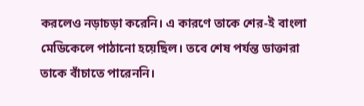করলেও নড়াচড়া করেনি। এ কারণে তাকে শের-ই বাংলা মেডিকেলে পাঠানো হয়েছিল। তবে শেষ পর্যন্ত ডাক্তারা তাকে বাঁচাতে পারেননি।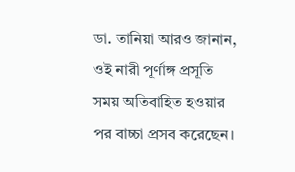ডা. তানিয়া আরও জানান, ওই নারী পূর্ণাঙ্গ প্রসূতি সময় অতিবাহিত হওয়ার পর বাচ্চা প্রসব করেছেন।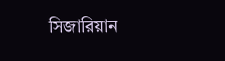সিজারিয়ান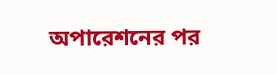অপারেশনের পর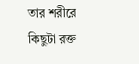তার শরীরে কিছুটা রক্ত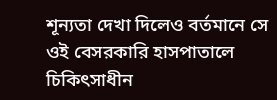শূন্যতা দেখা দিলেও বর্তমানে সে ওই বেসরকারি হাসপাতালে চিকিৎসাধীন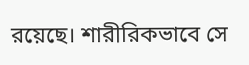রয়েছে। শারীরিকভাবে সে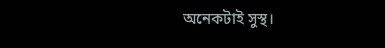অনেকটাই সুস্থ।